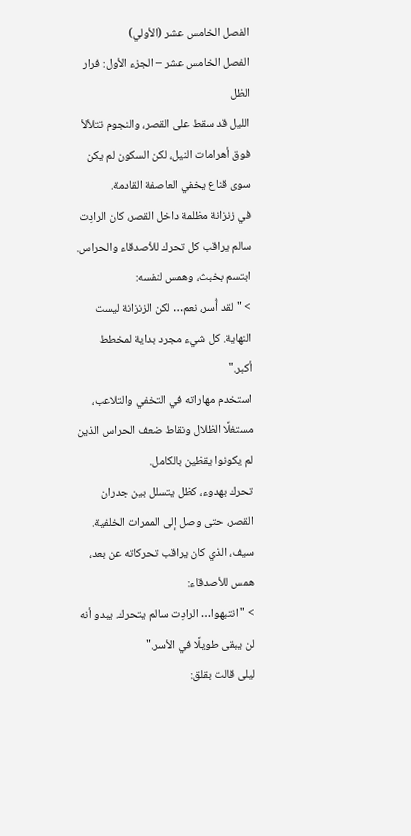الفصل الخامس عشر (الأولي)
الفصل الخامس عشر – الجزء الأول: فرار الظل
الليل قد سقط على القصر، والنجوم تتلألأ فوق أهرامات النيل، لكن السكون لم يكن سوى قناع يخفي العاصفة القادمة.
في زنزانة مظلمة داخل القصر، كان الرادِت سالم يراقب كل تحرك للأصدقاء والحراس.
ابتسم بخبث، وهمس لنفسه:
> "لقد أُسر، نعم… لكن الزنزانة ليست النهاية. كل شيء مجرد بداية لمخطط أكبر."
استخدم مهاراته في التخفي والتلاعب، مستغلًا الظلال ونقاط ضعف الحراس الذين لم يكونوا يقظين بالكامل.
تحرك بهدوء، كظل يتسلل بين جدران القصر، حتى وصل إلى الممرات الخلفية.
سيف، الذي كان يراقب تحركاته عن بعد، همس للأصدقاء:
> "انتبهوا… الرادِت سالم يتحرك. يبدو أنه لن يبقى طويلًا في الأسر."
ليلى قالت بقلق: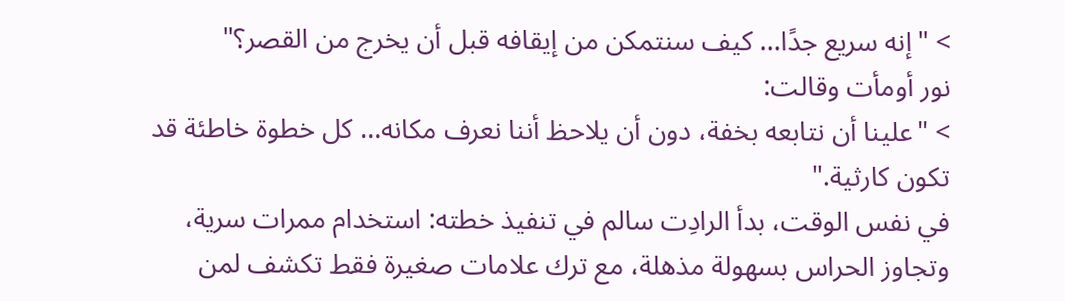> "إنه سريع جدًا… كيف سنتمكن من إيقافه قبل أن يخرج من القصر؟"
نور أومأت وقالت:
> "علينا أن نتابعه بخفة، دون أن يلاحظ أننا نعرف مكانه… كل خطوة خاطئة قد تكون كارثية."
في نفس الوقت، بدأ الرادِت سالم في تنفيذ خطته: استخدام ممرات سرية، وتجاوز الحراس بسهولة مذهلة، مع ترك علامات صغيرة فقط تكشف لمن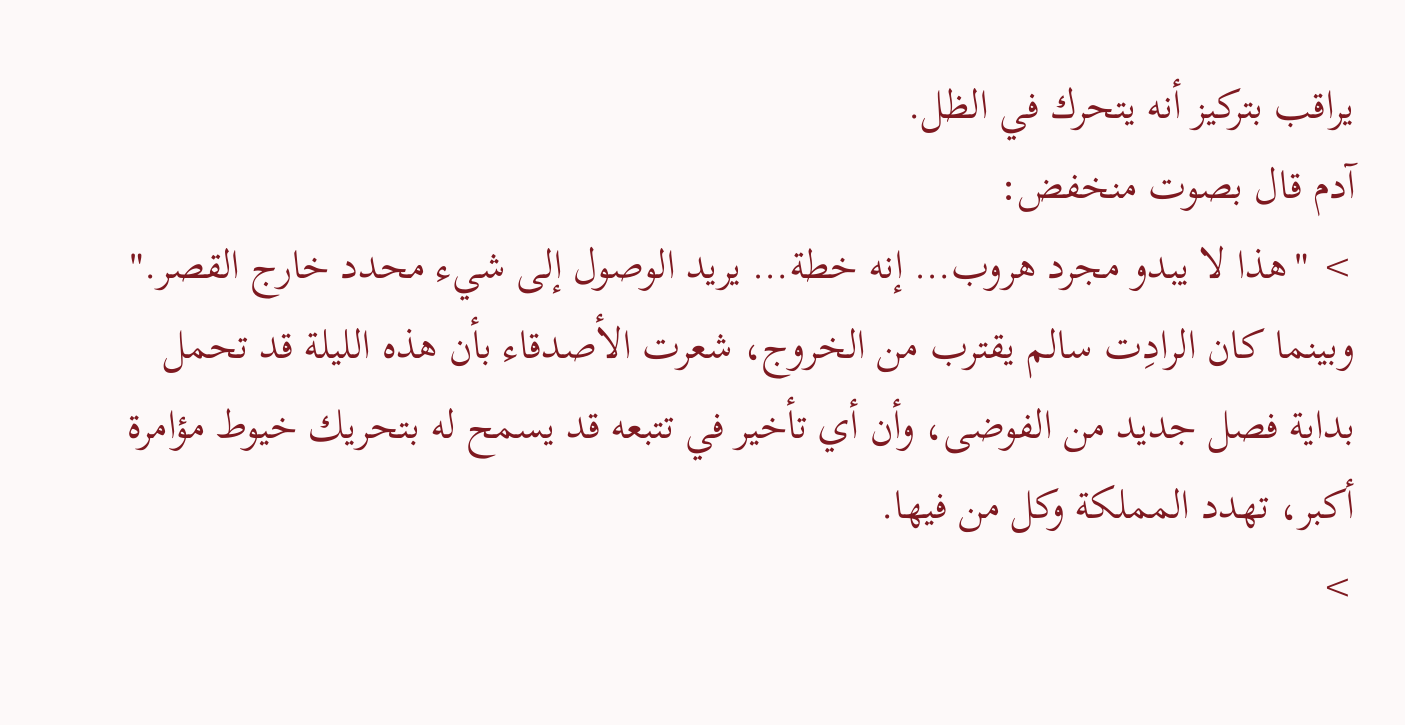يراقب بتركيز أنه يتحرك في الظل.
آدم قال بصوت منخفض:
> "هذا لا يبدو مجرد هروب… إنه خطة… يريد الوصول إلى شيء محدد خارج القصر."
وبينما كان الرادِت سالم يقترب من الخروج، شعرت الأصدقاء بأن هذه الليلة قد تحمل بداية فصل جديد من الفوضى، وأن أي تأخير في تتبعه قد يسمح له بتحريك خيوط مؤامرة أكبر، تهدد المملكة وكل من فيها.
>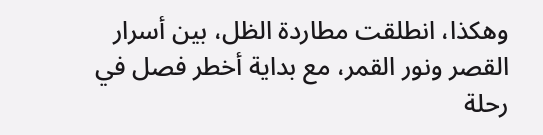وهكذا، انطلقت مطاردة الظل، بين أسرار القصر ونور القمر، مع بداية أخطر فصل في رحلة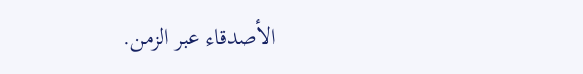الأصدقاء عبر الزمن.